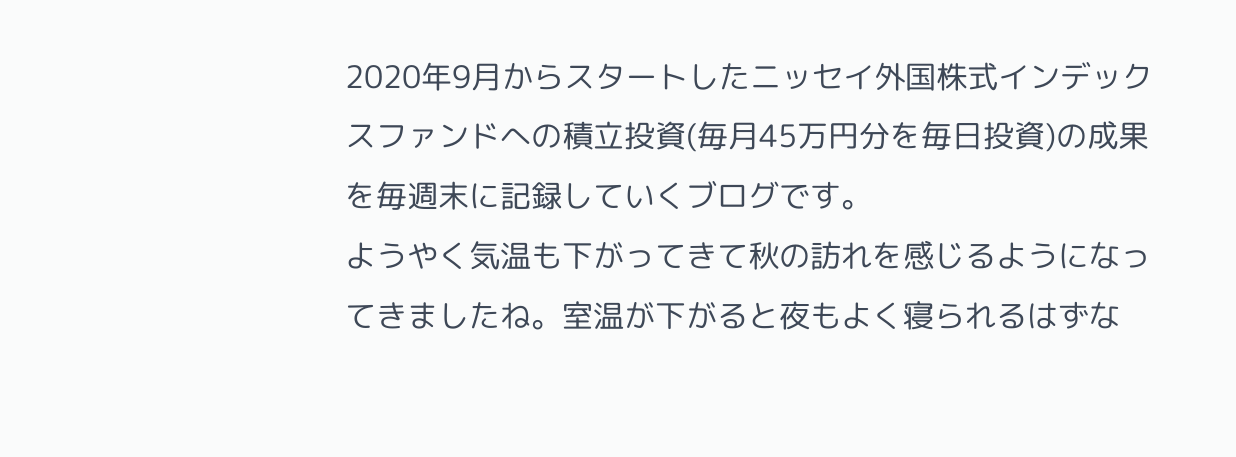2020年9月からスタートしたニッセイ外国株式インデックスファンドへの積立投資(毎月45万円分を毎日投資)の成果を毎週末に記録していくブログです。
ようやく気温も下がってきて秋の訪れを感じるようになってきましたね。室温が下がると夜もよく寝られるはずな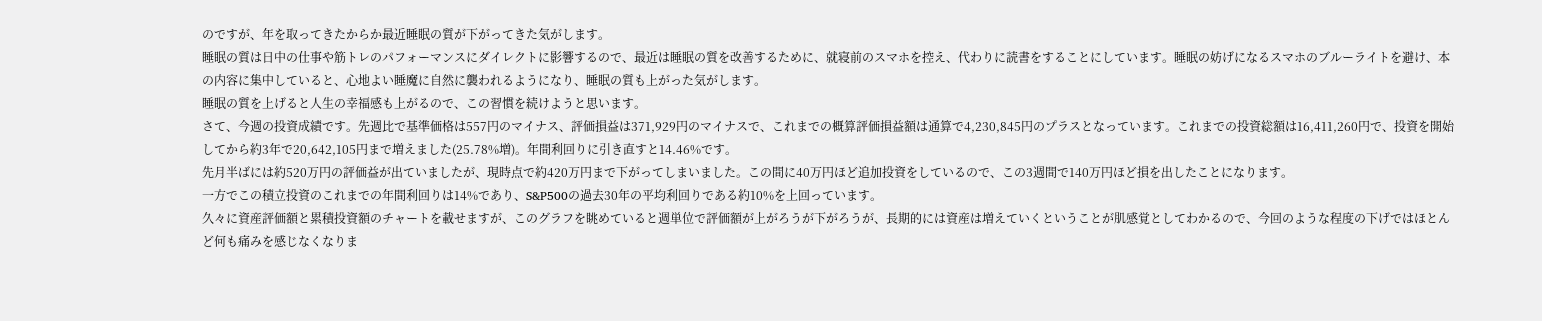のですが、年を取ってきたからか最近睡眠の質が下がってきた気がします。
睡眠の質は日中の仕事や筋トレのパフォーマンスにダイレクトに影響するので、最近は睡眠の質を改善するために、就寝前のスマホを控え、代わりに読書をすることにしています。睡眠の妨げになるスマホのブルーライトを避け、本の内容に集中していると、心地よい睡魔に自然に襲われるようになり、睡眠の質も上がった気がします。
睡眠の質を上げると人生の幸福感も上がるので、この習慣を続けようと思います。
さて、今週の投資成績です。先週比で基準価格は557円のマイナス、評価損益は371,929円のマイナスで、これまでの概算評価損益額は通算で4,230,845円のプラスとなっています。これまでの投資総額は16,411,260円で、投資を開始してから約3年で20,642,105円まで増えました(25.78%増)。年間利回りに引き直すと14.46%です。
先月半ばには約520万円の評価益が出ていましたが、現時点で約420万円まで下がってしまいました。この間に40万円ほど追加投資をしているので、この3週間で140万円ほど損を出したことになります。
一方でこの積立投資のこれまでの年間利回りは14%であり、S&P500の過去30年の平均利回りである約10%を上回っています。
久々に資産評価額と累積投資額のチャートを載せますが、このグラフを眺めていると週単位で評価額が上がろうが下がろうが、長期的には資産は増えていくということが肌感覚としてわかるので、今回のような程度の下げではほとんど何も痛みを感じなくなりま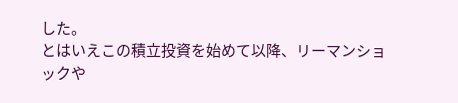した。
とはいえこの積立投資を始めて以降、リーマンショックや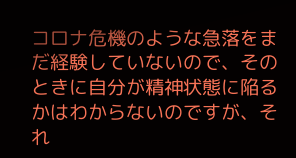コロナ危機のような急落をまだ経験していないので、そのときに自分が精神状態に陥るかはわからないのですが、それ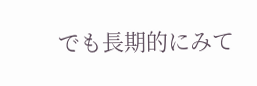でも長期的にみて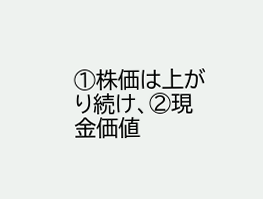①株価は上がり続け、②現金価値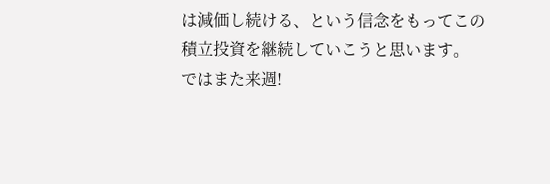は減価し続ける、という信念をもってこの積立投資を継続していこうと思います。
ではまた来週!